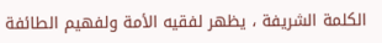الكلمة الشريفة ، يظهر لفقيه الأمة ولفهيم الطائفة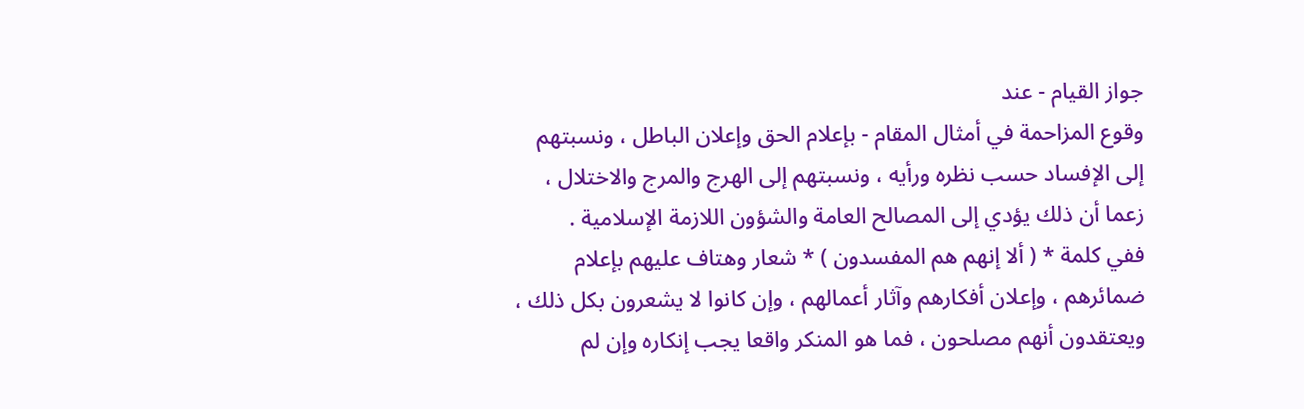جواز القيام - عند
وقوع المزاحمة في أمثال المقام - بإعلام الحق وإعلان الباطل ، ونسبتهم
إلى الإفساد حسب نظره ورأيه ، ونسبتهم إلى الهرج والمرج والاختلال ،
زعما أن ذلك يؤدي إلى المصالح العامة والشؤون اللازمة الإسلامية .
ففي كلمة * ( ألا إنهم هم المفسدون ) * شعار وهتاف عليهم بإعلام
ضمائرهم ، وإعلان أفكارهم وآثار أعمالهم ، وإن كانوا لا يشعرون بكل ذلك ،
ويعتقدون أنهم مصلحون ، فما هو المنكر واقعا يجب إنكاره وإن لم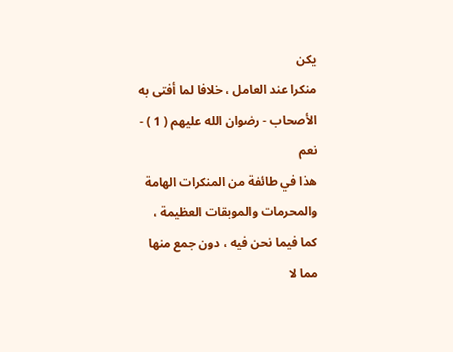يكن
منكرا عند العامل ، خلافا لما أفتى به الأصحاب - رضوان الله عليهم ( 1 ) - نعم
هذا في طائفة من المنكرات الهامة والمحرمات والموبقات العظيمة ،
كما فيما نحن فيه ، دون جمع منها مما لا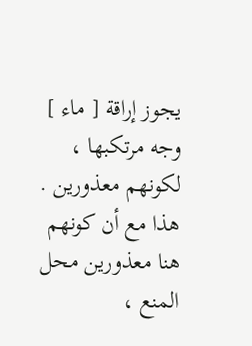يجوز إراقة [ ماء ] وجه مرتكبها ،
لكونهم معذورين . هذا مع أن كونهم هنا معذورين محل المنع ،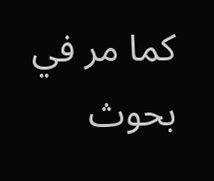كما مر في
بحوث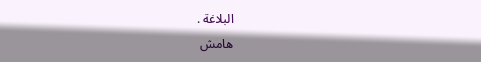البلاغة .
هامش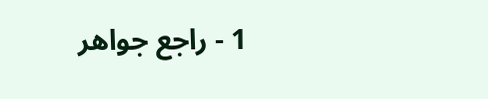1 - راجع جواهر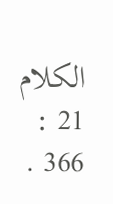الكلام 21 : 366 .